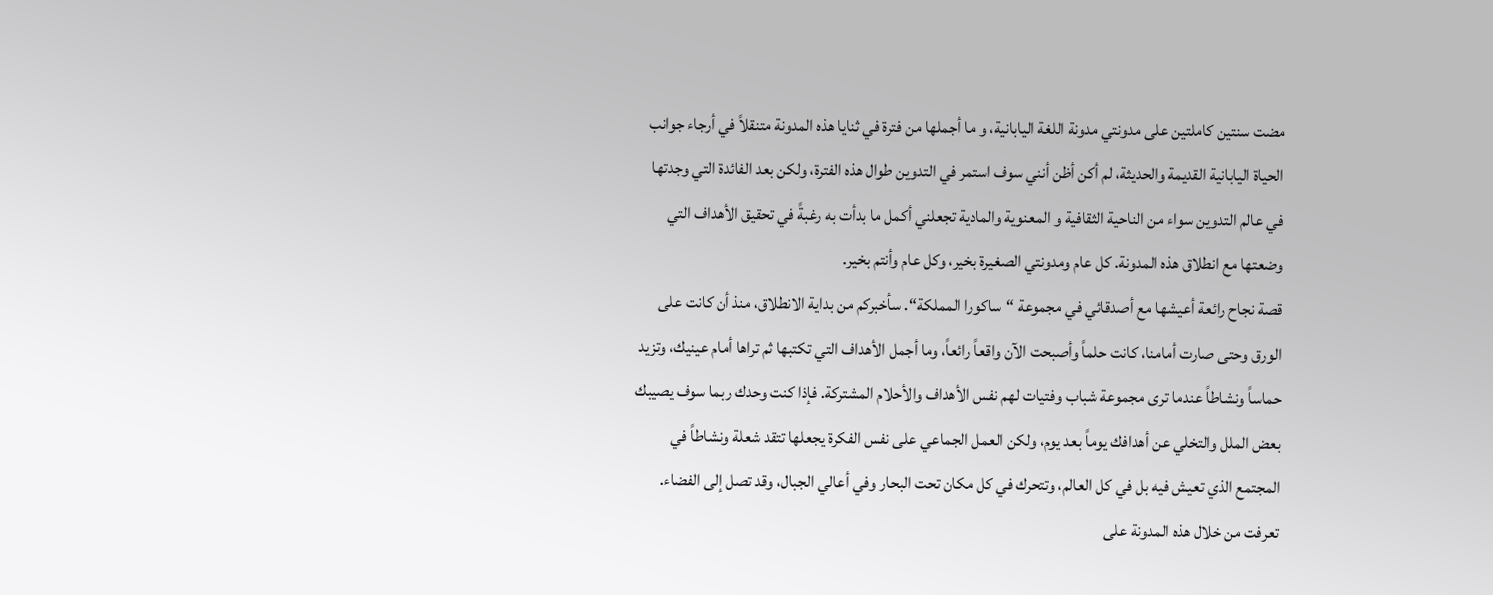مضت سنتين كاملتين على مدونتي مدونة اللغة اليابانية، و ما أجملها من فترة في ثنايا هذه المدونة متنقلاً في أرجاء جوانب الحياة اليابانية القديمة والحديثة، لم أكن أظن أنني سوف استمر في التدوين طوال هذه الفترة، ولكن بعد الفائدة التي وجدتها في عالم التدوين سواء من الناحية الثقافية و المعنوية والمادية تجعلني أكمل ما بدأت به رغبةً في تحقيق الأهداف التي وضعتها مع انطلاق هذه المدونة. كل عام ومدونتي الصغيرة بخير، وكل عام وأنتم بخير.
قصة نجاح رائعة أعيشها مع أصدقائي في مجموعة “ساكورا المملكة“. سأخبركم من بداية الانطلاق، منذ أن كانت على الورق وحتى صارت أمامنا، كانت حلماً وأصبحت الآن واقعاً رائعاً، وما أجمل الأهداف التي تكتبها ثم تراها أمام عينيك، وتزيد حماساً ونشاطاً عندما ترى مجموعة شباب وفتيات لهم نفس الأهداف والأحلام المشتركة. فإذا كنت وحدك ربما سوف يصيبك بعض الملل والتخلي عن أهدافك يوماً بعد يوم، ولكن العمل الجماعي على نفس الفكرة يجعلها تتقد شعلة ونشاطاً في المجتمع الذي تعيش فيه بل في كل العالم، وتتحرك في كل مكان تحت البحار وفي أعالي الجبال، وقد تصل إلى الفضاء. تعرفت من خلال هذه المدونة على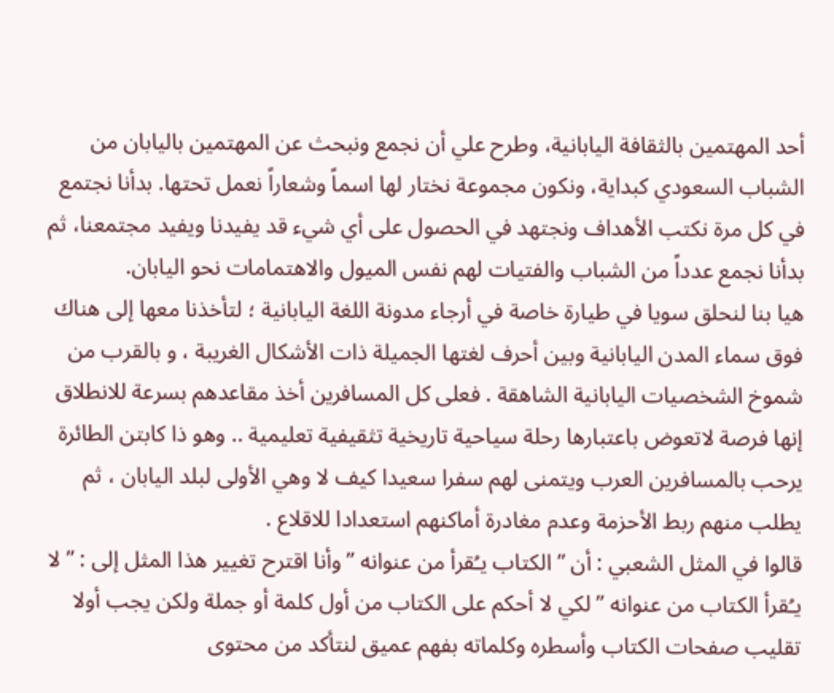أحد المهتمين بالثقافة اليابانية، وطرح علي أن نجمع ونبحث عن المهتمين باليابان من الشباب السعودي كبداية، ونكون مجموعة نختار لها اسماً وشعاراً نعمل تحتها. بدأنا نجتمع في كل مرة نكتب الأهداف ونجتهد في الحصول على أي شيء قد يفيدنا ويفيد مجتمعنا، ثم بدأنا نجمع عدداً من الشباب والفتيات لهم نفس الميول والاهتمامات نحو اليابان.
هيا بنا لنحلق سويا في طيارة خاصة في أرجاء مدونة اللغة اليابانية ؛ لتأخذنا معها إلى هناك فوق سماء المدن اليابانية وبين أحرف لغتها الجميلة ذات الأشكال الغريبة ، و بالقرب من شموخ الشخصيات اليابانية الشاهقة . فعلى كل المسافرين أخذ مقاعدهم بسرعة للانطلاق إنها فرصة لاتعوض باعتبارها رحلة سياحية تاريخية تثقيفية تعليمية .. وهو ذا كابتن الطائرة يرحب بالمسافرين العرب ويتمنى لهم سفرا سعيدا كيف لا وهي الأولى لبلد اليابان ، ثم يطلب منهم ربط الأحزمة وعدم مغادرة أماكنهم استعدادا للاقلاع .
قالوا في المثل الشعبي : أن ” الكتاب يـُقرأ من عنوانه ” وأنا اقترح تغيير هذا المثل إلى : ” لا يـُقرأ الكتاب من عنوانه ” لكي لا أحكم على الكتاب من أول كلمة أو جملة ولكن يجب أولا تقليب صفحات الكتاب وأسطره وكلماته بفهم عميق لنتأكد من محتوى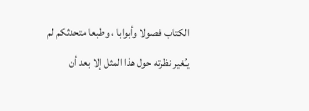الكتاب فصولا وأبوابا ، وطبعا متحدثكم لم يـُغير نظرته حول هذا المثل إلا بعد أن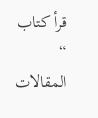قرأ كتاب “ المقالات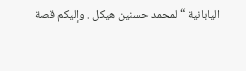اليابانية “ لمحمد حسنين هيكل . وإليكم قصة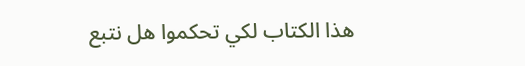هذا الكتاب لكي تحكموا هل نتبع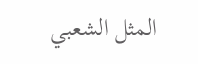المثل الشعبي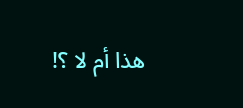هذا أم لا ؟!